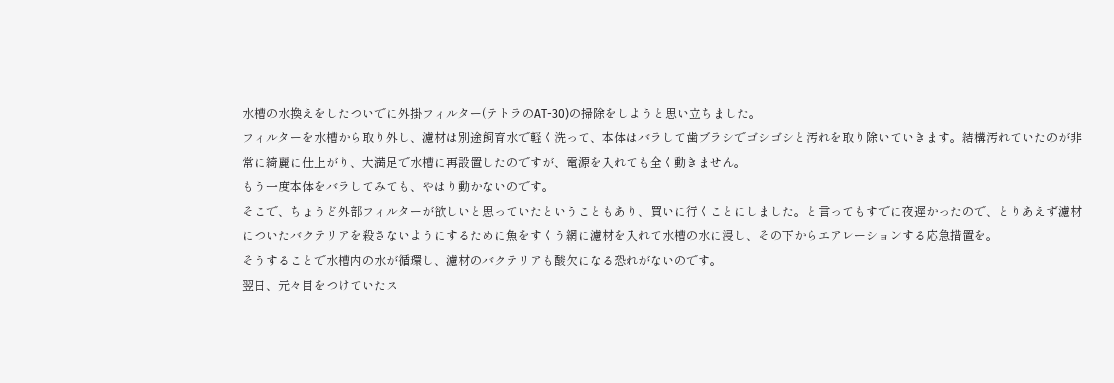水槽の水換えをしたついでに外掛フィルター(テトラのAT-30)の掃除をしようと思い立ちました。
フィルターを水槽から取り外し、濾材は別途飼育水で軽く洗って、本体はバラして歯ブラシでゴシゴシと汚れを取り除いていきます。結構汚れていたのが非常に綺麗に仕上がり、大満足で水槽に再設置したのですが、電源を入れても全く動きません。
もう一度本体をバラしてみても、やはり動かないのです。
そこで、ちょうど外部フィルターが欲しいと思っていたということもあり、買いに行くことにしました。と言ってもすでに夜遅かったので、とりあえず濾材についたバクテリアを殺さないようにするために魚をすくう網に濾材を入れて水槽の水に浸し、その下からエアレーションする応急措置を。
そうすることで水槽内の水が循環し、濾材のバクテリアも酸欠になる恐れがないのです。
翌日、元々目をつけていたス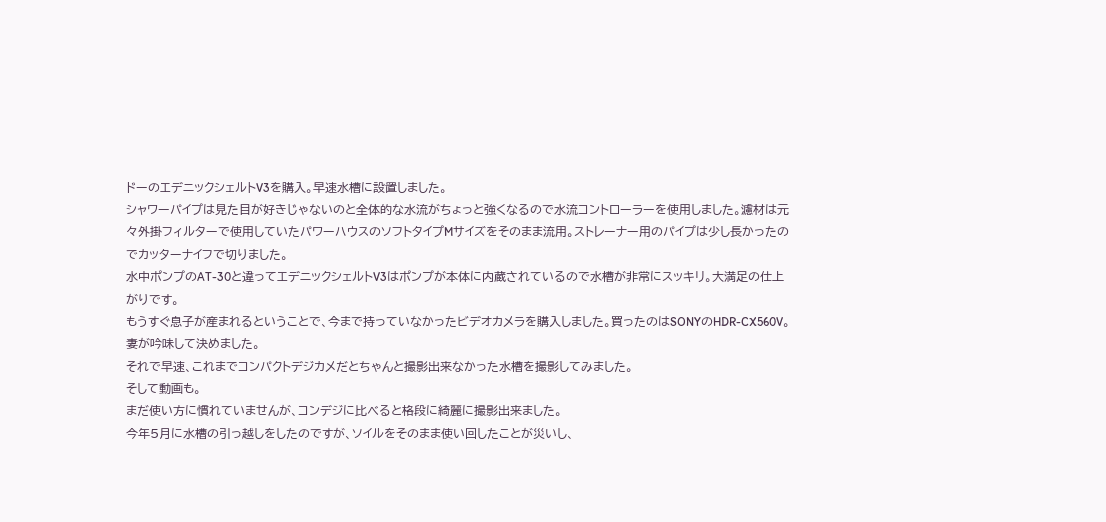ドーのエデニックシェルトV3を購入。早速水槽に設置しました。
シャワーパイプは見た目が好きじゃないのと全体的な水流がちょっと強くなるので水流コントローラーを使用しました。濾材は元々外掛フィルターで使用していたパワーハウスのソフトタイプMサイズをそのまま流用。ストレーナー用のパイプは少し長かったのでカッターナイフで切りました。
水中ポンプのAT-30と違ってエデニックシェルトV3はポンプが本体に内蔵されているので水槽が非常にスッキリ。大満足の仕上がりです。
もうすぐ息子が産まれるということで、今まで持っていなかったビデオカメラを購入しました。買ったのはSONYのHDR-CX560V。妻が吟味して決めました。
それで早速、これまでコンパクトデジカメだとちゃんと撮影出来なかった水槽を撮影してみました。
そして動画も。
まだ使い方に慣れていませんが、コンデジに比べると格段に綺麗に撮影出来ました。
今年5月に水槽の引っ越しをしたのですが、ソイルをそのまま使い回したことが災いし、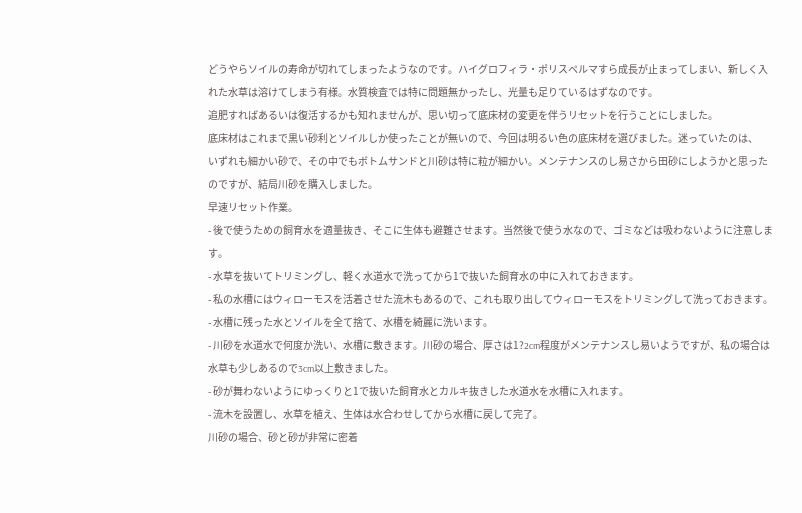どうやらソイルの寿命が切れてしまったようなのです。ハイグロフィラ・ポリスペルマすら成長が止まってしまい、新しく入れた水草は溶けてしまう有様。水質検査では特に問題無かったし、光量も足りているはずなのです。
追肥すればあるいは復活するかも知れませんが、思い切って底床材の変更を伴うリセットを行うことにしました。
底床材はこれまで黒い砂利とソイルしか使ったことが無いので、今回は明るい色の底床材を選びました。迷っていたのは、
いずれも細かい砂で、その中でもボトムサンドと川砂は特に粒が細かい。メンテナンスのし易さから田砂にしようかと思ったのですが、結局川砂を購入しました。
早速リセット作業。
- 後で使うための飼育水を適量抜き、そこに生体も避難させます。当然後で使う水なので、ゴミなどは吸わないように注意します。
- 水草を抜いてトリミングし、軽く水道水で洗ってから1で抜いた飼育水の中に入れておきます。
- 私の水槽にはウィローモスを活着させた流木もあるので、これも取り出してウィローモスをトリミングして洗っておきます。
- 水槽に残った水とソイルを全て捨て、水槽を綺麗に洗います。
- 川砂を水道水で何度か洗い、水槽に敷きます。川砂の場合、厚さは1?2cm程度がメンテナンスし易いようですが、私の場合は水草も少しあるので3cm以上敷きました。
- 砂が舞わないようにゆっくりと1で抜いた飼育水とカルキ抜きした水道水を水槽に入れます。
- 流木を設置し、水草を植え、生体は水合わせしてから水槽に戻して完了。
川砂の場合、砂と砂が非常に密着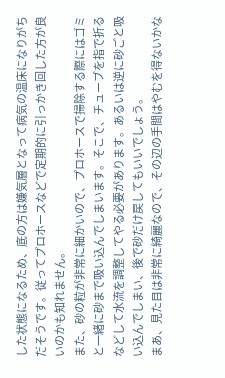した状態になるため、底の方は嫌気層となって病気の温床になりがちだそうです。従ってプロホースなどで定期的に引っかき回した方が良いのかも知れません。
また、砂の粒が非常に細かいので、プロホースで掃除する際にはゴミと一緒に砂まで吸い込んでしまいます。そこで、チューブを指で折るなどして水流を調整してやる必要があります。あるいは逆に砂ごと吸い込んでしまい、後で砂だけ戻してもいいでしょう。
まあ、見た目は非常に綺麗なので、その辺の手間はやむを得ないかな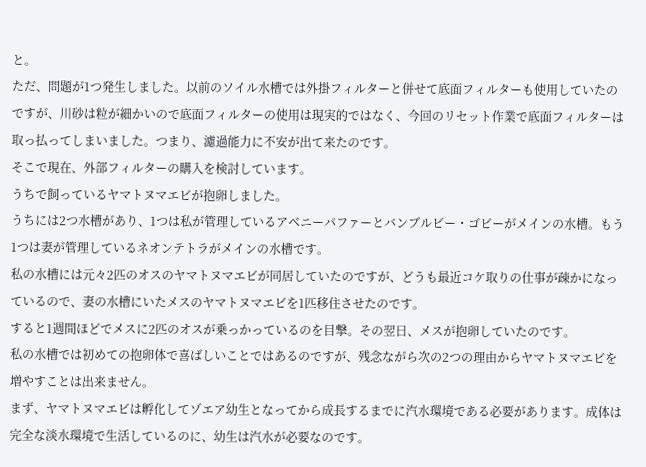と。
ただ、問題が1つ発生しました。以前のソイル水槽では外掛フィルターと併せて底面フィルターも使用していたのですが、川砂は粒が細かいので底面フィルターの使用は現実的ではなく、今回のリセット作業で底面フィルターは取っ払ってしまいました。つまり、濾過能力に不安が出て来たのです。
そこで現在、外部フィルターの購入を検討しています。
うちで飼っているヤマトヌマエビが抱卵しました。
うちには2つ水槽があり、1つは私が管理しているアベニーパファーとバンブルビー・ゴビーがメインの水槽。もう1つは妻が管理しているネオンテトラがメインの水槽です。
私の水槽には元々2匹のオスのヤマトヌマエビが同居していたのですが、どうも最近コケ取りの仕事が疎かになっているので、妻の水槽にいたメスのヤマトヌマエビを1匹移住させたのです。
すると1週間ほどでメスに2匹のオスが乗っかっているのを目撃。その翌日、メスが抱卵していたのです。
私の水槽では初めての抱卵体で喜ばしいことではあるのですが、残念ながら次の2つの理由からヤマトヌマエビを増やすことは出来ません。
まず、ヤマトヌマエビは孵化してゾエア幼生となってから成長するまでに汽水環境である必要があります。成体は完全な淡水環境で生活しているのに、幼生は汽水が必要なのです。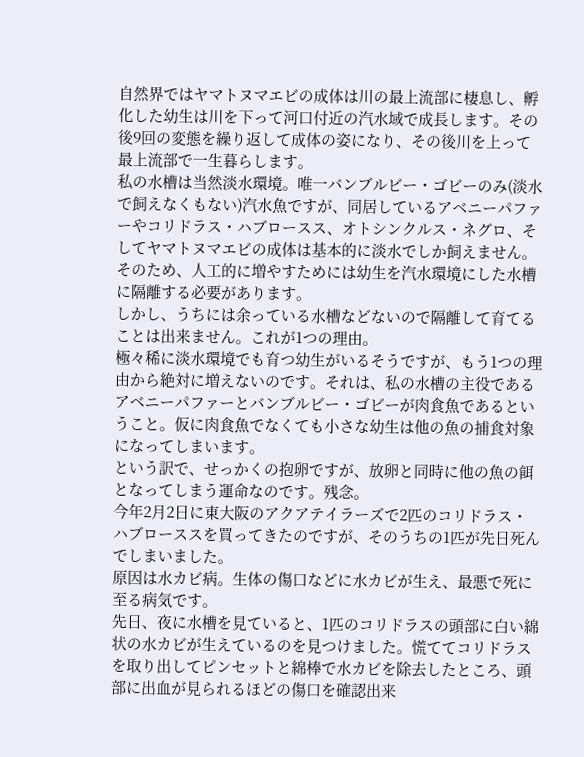自然界ではヤマトヌマエビの成体は川の最上流部に棲息し、孵化した幼生は川を下って河口付近の汽水域で成長します。その後9回の変態を繰り返して成体の姿になり、その後川を上って最上流部で一生暮らします。
私の水槽は当然淡水環境。唯一バンブルビー・ゴビーのみ(淡水で飼えなくもない)汽水魚ですが、同居しているアベニーパファーやコリドラス・ハブロースス、オトシンクルス・ネグロ、そしてヤマトヌマエビの成体は基本的に淡水でしか飼えません。そのため、人工的に増やすためには幼生を汽水環境にした水槽に隔離する必要があります。
しかし、うちには余っている水槽などないので隔離して育てることは出来ません。これが1つの理由。
極々稀に淡水環境でも育つ幼生がいるそうですが、もう1つの理由から絶対に増えないのです。それは、私の水槽の主役であるアベニーパファーとバンブルビー・ゴビーが肉食魚であるということ。仮に肉食魚でなくても小さな幼生は他の魚の捕食対象になってしまいます。
という訳で、せっかくの抱卵ですが、放卵と同時に他の魚の餌となってしまう運命なのです。残念。
今年2月2日に東大阪のアクアテイラーズで2匹のコリドラス・ハブローススを買ってきたのですが、そのうちの1匹が先日死んでしまいました。
原因は水カビ病。生体の傷口などに水カビが生え、最悪で死に至る病気です。
先日、夜に水槽を見ていると、1匹のコリドラスの頭部に白い綿状の水カビが生えているのを見つけました。慌ててコリドラスを取り出してピンセットと綿棒で水カビを除去したところ、頭部に出血が見られるほどの傷口を確認出来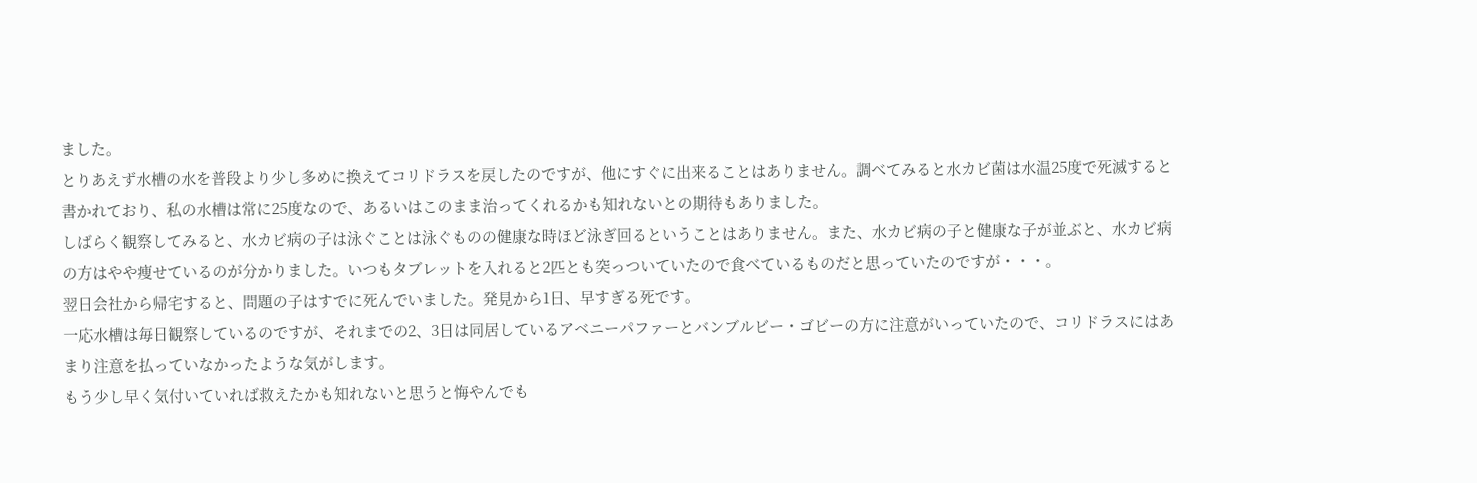ました。
とりあえず水槽の水を普段より少し多めに換えてコリドラスを戻したのですが、他にすぐに出来ることはありません。調べてみると水カビ菌は水温25度で死滅すると書かれており、私の水槽は常に25度なので、あるいはこのまま治ってくれるかも知れないとの期待もありました。
しばらく観察してみると、水カビ病の子は泳ぐことは泳ぐものの健康な時ほど泳ぎ回るということはありません。また、水カビ病の子と健康な子が並ぶと、水カビ病の方はやや痩せているのが分かりました。いつもタブレットを入れると2匹とも突っついていたので食べているものだと思っていたのですが・・・。
翌日会社から帰宅すると、問題の子はすでに死んでいました。発見から1日、早すぎる死です。
一応水槽は毎日観察しているのですが、それまでの2、3日は同居しているアベニーパファーとバンブルビー・ゴビーの方に注意がいっていたので、コリドラスにはあまり注意を払っていなかったような気がします。
もう少し早く気付いていれば救えたかも知れないと思うと悔やんでも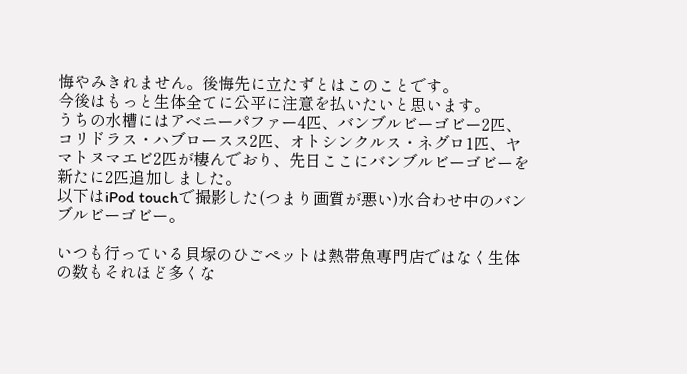悔やみきれません。後悔先に立たずとはこのことです。
今後はもっと生体全てに公平に注意を払いたいと思います。
うちの水槽にはアベニーパファー4匹、バンブルビーゴビー2匹、コリドラス・ハブロースス2匹、オトシンクルス・ネグロ1匹、ヤマトヌマエビ2匹が棲んでおり、先日ここにバンブルビーゴビーを新たに2匹追加しました。
以下はiPod touchで撮影した(つまり画質が悪い)水合わせ中のバンブルビーゴビー。

いつも行っている貝塚のひごペットは熱帯魚専門店ではなく生体の数もそれほど多くな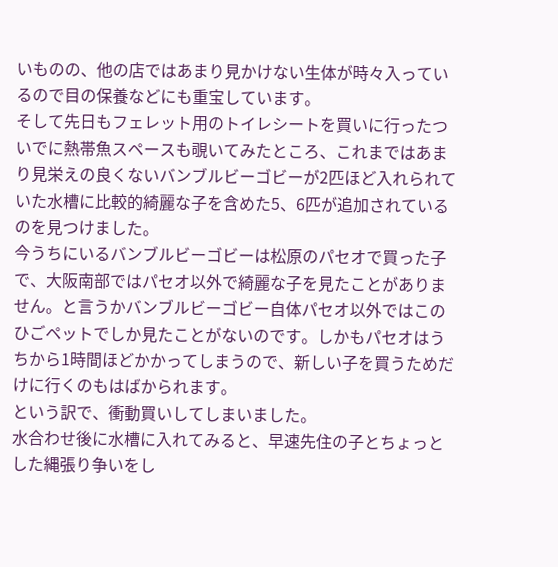いものの、他の店ではあまり見かけない生体が時々入っているので目の保養などにも重宝しています。
そして先日もフェレット用のトイレシートを買いに行ったついでに熱帯魚スペースも覗いてみたところ、これまではあまり見栄えの良くないバンブルビーゴビーが2匹ほど入れられていた水槽に比較的綺麗な子を含めた5、6匹が追加されているのを見つけました。
今うちにいるバンブルビーゴビーは松原のパセオで買った子で、大阪南部ではパセオ以外で綺麗な子を見たことがありません。と言うかバンブルビーゴビー自体パセオ以外ではこのひごペットでしか見たことがないのです。しかもパセオはうちから1時間ほどかかってしまうので、新しい子を買うためだけに行くのもはばかられます。
という訳で、衝動買いしてしまいました。
水合わせ後に水槽に入れてみると、早速先住の子とちょっとした縄張り争いをし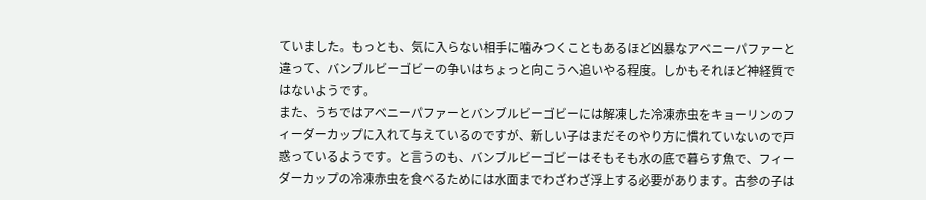ていました。もっとも、気に入らない相手に噛みつくこともあるほど凶暴なアベニーパファーと違って、バンブルビーゴビーの争いはちょっと向こうへ追いやる程度。しかもそれほど神経質ではないようです。
また、うちではアベニーパファーとバンブルビーゴビーには解凍した冷凍赤虫をキョーリンのフィーダーカップに入れて与えているのですが、新しい子はまだそのやり方に慣れていないので戸惑っているようです。と言うのも、バンブルビーゴビーはそもそも水の底で暮らす魚で、フィーダーカップの冷凍赤虫を食べるためには水面までわざわざ浮上する必要があります。古参の子は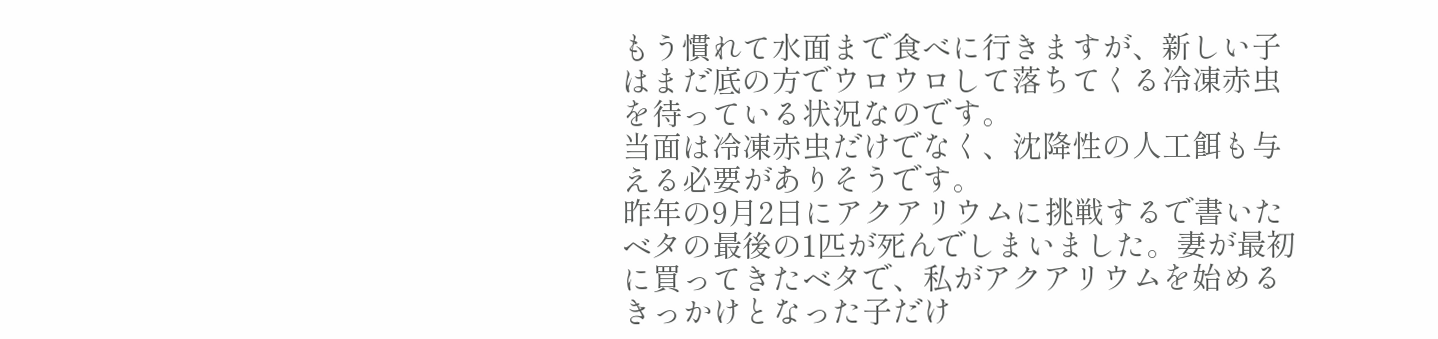もう慣れて水面まで食べに行きますが、新しい子はまだ底の方でウロウロして落ちてくる冷凍赤虫を待っている状況なのです。
当面は冷凍赤虫だけでなく、沈降性の人工餌も与える必要がありそうです。
昨年の9月2日にアクアリウムに挑戦するで書いたベタの最後の1匹が死んでしまいました。妻が最初に買ってきたベタで、私がアクアリウムを始めるきっかけとなった子だけ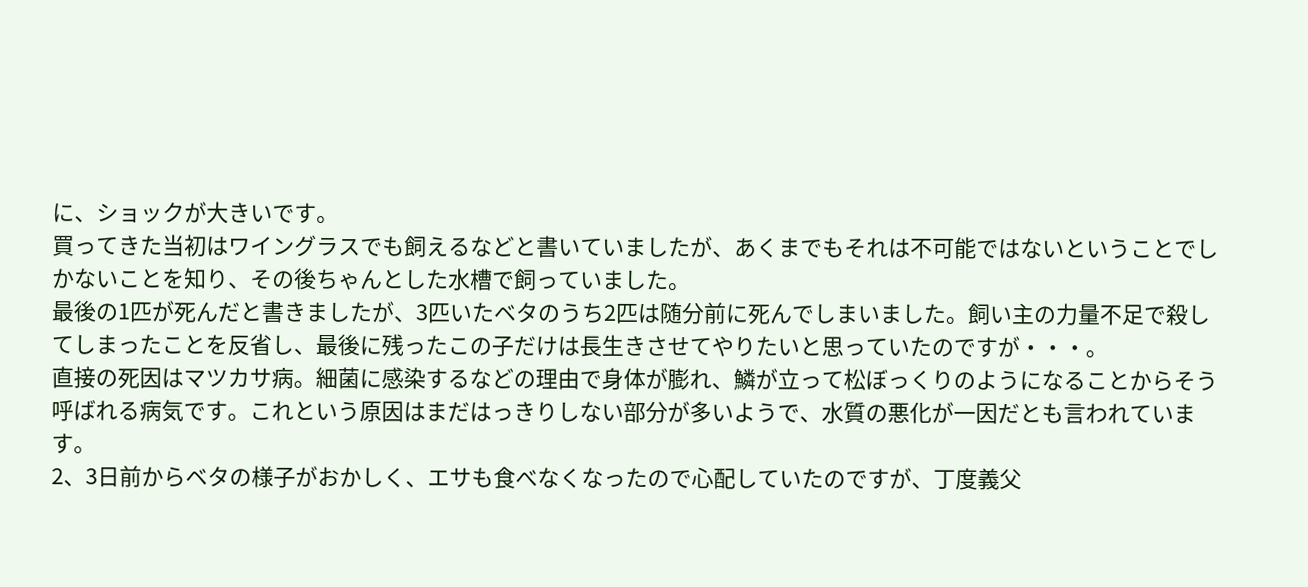に、ショックが大きいです。
買ってきた当初はワイングラスでも飼えるなどと書いていましたが、あくまでもそれは不可能ではないということでしかないことを知り、その後ちゃんとした水槽で飼っていました。
最後の1匹が死んだと書きましたが、3匹いたベタのうち2匹は随分前に死んでしまいました。飼い主の力量不足で殺してしまったことを反省し、最後に残ったこの子だけは長生きさせてやりたいと思っていたのですが・・・。
直接の死因はマツカサ病。細菌に感染するなどの理由で身体が膨れ、鱗が立って松ぼっくりのようになることからそう呼ばれる病気です。これという原因はまだはっきりしない部分が多いようで、水質の悪化が一因だとも言われています。
2、3日前からベタの様子がおかしく、エサも食べなくなったので心配していたのですが、丁度義父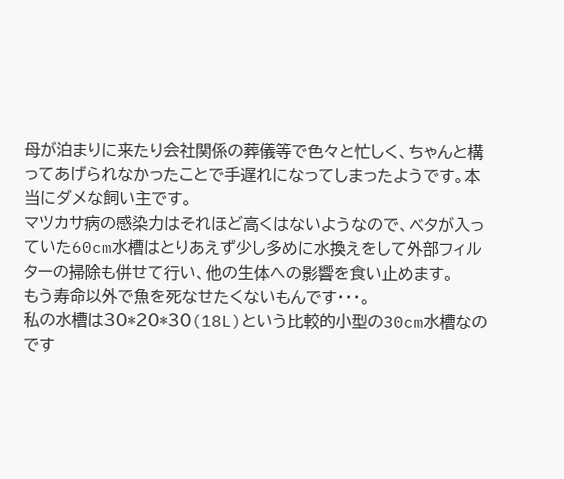母が泊まりに来たり会社関係の葬儀等で色々と忙しく、ちゃんと構ってあげられなかったことで手遅れになってしまったようです。本当にダメな飼い主です。
マツカサ病の感染力はそれほど高くはないようなので、ベタが入っていた60cm水槽はとりあえず少し多めに水換えをして外部フィルターの掃除も併せて行い、他の生体への影響を食い止めます。
もう寿命以外で魚を死なせたくないもんです・・・。
私の水槽は30*20*30(18L)という比較的小型の30cm水槽なのです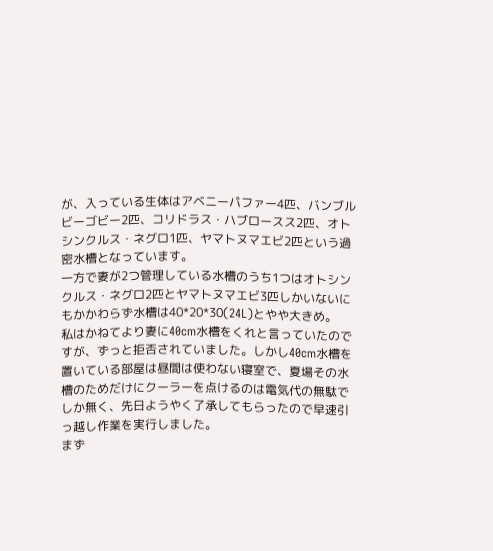が、入っている生体はアベニーパファー4匹、バンブルビーゴビー2匹、コリドラス・ハブロースス2匹、オトシンクルス・ネグロ1匹、ヤマトヌマエビ2匹という過密水槽となっています。
一方で妻が2つ管理している水槽のうち1つはオトシンクルス・ネグロ2匹とヤマトヌマエビ3匹しかいないにもかかわらず水槽は40*20*30(24L)とやや大きめ。
私はかねてより妻に40cm水槽をくれと言っていたのですが、ずっと拒否されていました。しかし40cm水槽を置いている部屋は昼間は使わない寝室で、夏場その水槽のためだけにクーラーを点けるのは電気代の無駄でしか無く、先日ようやく了承してもらったので早速引っ越し作業を実行しました。
まず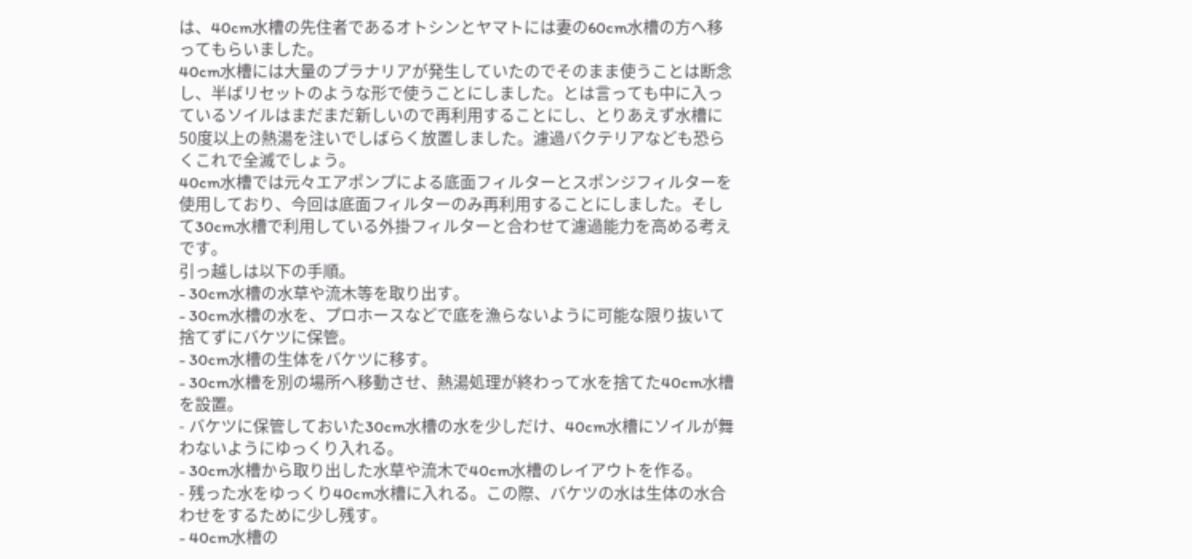は、40cm水槽の先住者であるオトシンとヤマトには妻の60cm水槽の方へ移ってもらいました。
40cm水槽には大量のプラナリアが発生していたのでそのまま使うことは断念し、半ばリセットのような形で使うことにしました。とは言っても中に入っているソイルはまだまだ新しいので再利用することにし、とりあえず水槽に50度以上の熱湯を注いでしばらく放置しました。濾過バクテリアなども恐らくこれで全滅でしょう。
40cm水槽では元々エアポンプによる底面フィルターとスポンジフィルターを使用しており、今回は底面フィルターのみ再利用することにしました。そして30cm水槽で利用している外掛フィルターと合わせて濾過能力を高める考えです。
引っ越しは以下の手順。
- 30cm水槽の水草や流木等を取り出す。
- 30cm水槽の水を、プロホースなどで底を漁らないように可能な限り抜いて捨てずにバケツに保管。
- 30cm水槽の生体をバケツに移す。
- 30cm水槽を別の場所へ移動させ、熱湯処理が終わって水を捨てた40cm水槽を設置。
- バケツに保管しておいた30cm水槽の水を少しだけ、40cm水槽にソイルが舞わないようにゆっくり入れる。
- 30cm水槽から取り出した水草や流木で40cm水槽のレイアウトを作る。
- 残った水をゆっくり40cm水槽に入れる。この際、バケツの水は生体の水合わせをするために少し残す。
- 40cm水槽の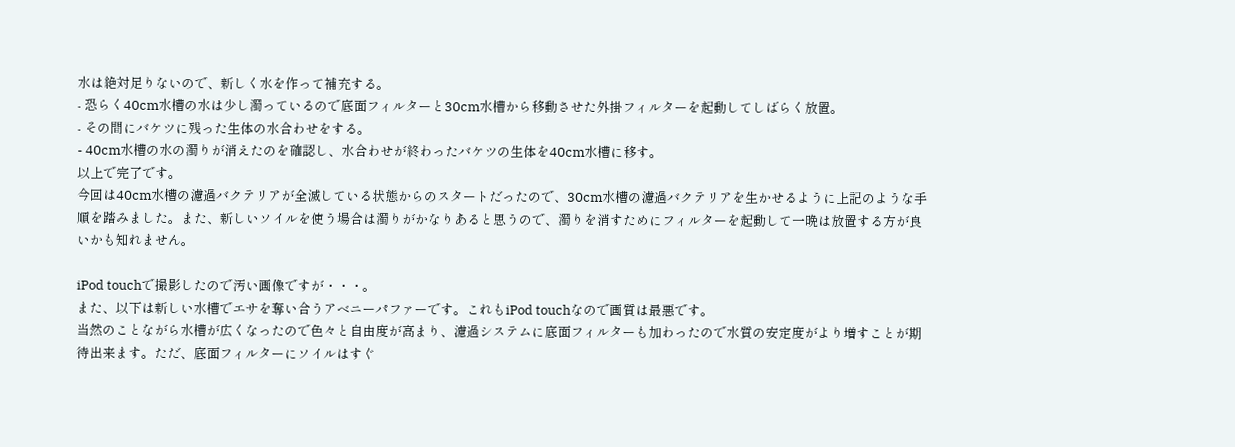水は絶対足りないので、新しく水を作って補充する。
- 恐らく40cm水槽の水は少し濁っているので底面フィルターと30cm水槽から移動させた外掛フィルターを起動してしばらく放置。
- その間にバケツに残った生体の水合わせをする。
- 40cm水槽の水の濁りが消えたのを確認し、水合わせが終わったバケツの生体を40cm水槽に移す。
以上で完了です。
今回は40cm水槽の濾過バクテリアが全滅している状態からのスタートだったので、30cm水槽の濾過バクテリアを生かせるように上記のような手順を踏みました。また、新しいソイルを使う場合は濁りがかなりあると思うので、濁りを消すためにフィルターを起動して一晩は放置する方が良いかも知れません。

iPod touchで撮影したので汚い画像ですが・・・。
また、以下は新しい水槽でエサを奪い合うアベニーパファーです。これもiPod touchなので画質は最悪です。
当然のことながら水槽が広くなったので色々と自由度が高まり、濾過システムに底面フィルターも加わったので水質の安定度がより増すことが期待出来ます。ただ、底面フィルターにソイルはすぐ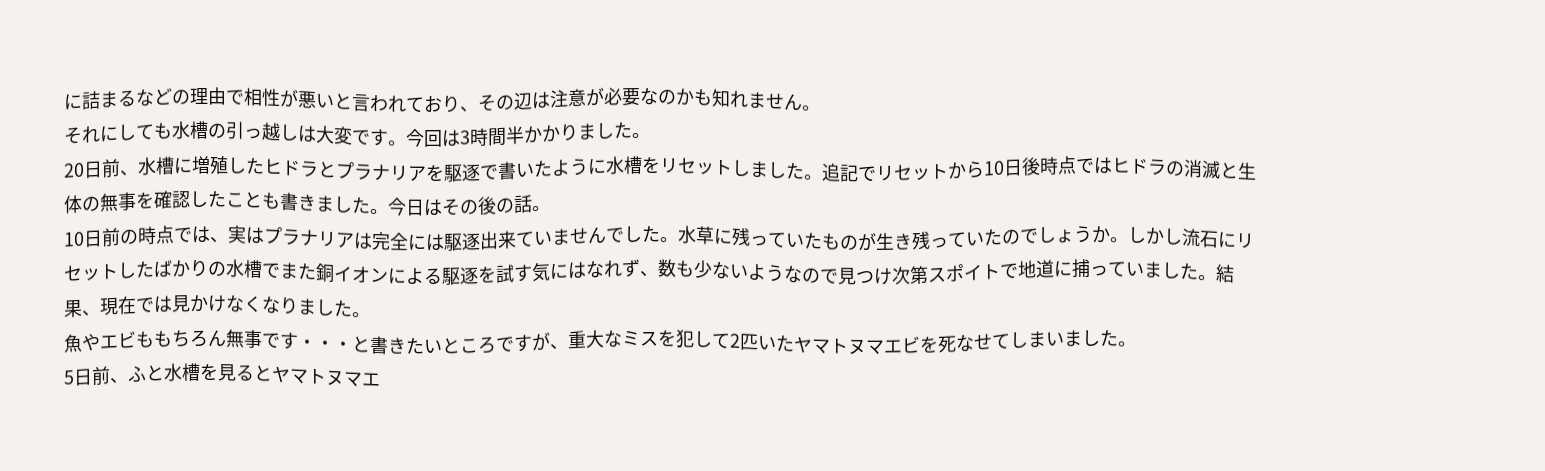に詰まるなどの理由で相性が悪いと言われており、その辺は注意が必要なのかも知れません。
それにしても水槽の引っ越しは大変です。今回は3時間半かかりました。
20日前、水槽に増殖したヒドラとプラナリアを駆逐で書いたように水槽をリセットしました。追記でリセットから10日後時点ではヒドラの消滅と生体の無事を確認したことも書きました。今日はその後の話。
10日前の時点では、実はプラナリアは完全には駆逐出来ていませんでした。水草に残っていたものが生き残っていたのでしょうか。しかし流石にリセットしたばかりの水槽でまた銅イオンによる駆逐を試す気にはなれず、数も少ないようなので見つけ次第スポイトで地道に捕っていました。結果、現在では見かけなくなりました。
魚やエビももちろん無事です・・・と書きたいところですが、重大なミスを犯して2匹いたヤマトヌマエビを死なせてしまいました。
5日前、ふと水槽を見るとヤマトヌマエ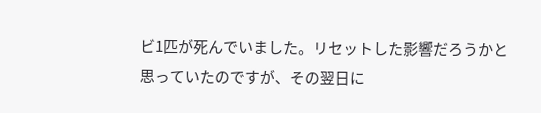ビ1匹が死んでいました。リセットした影響だろうかと思っていたのですが、その翌日に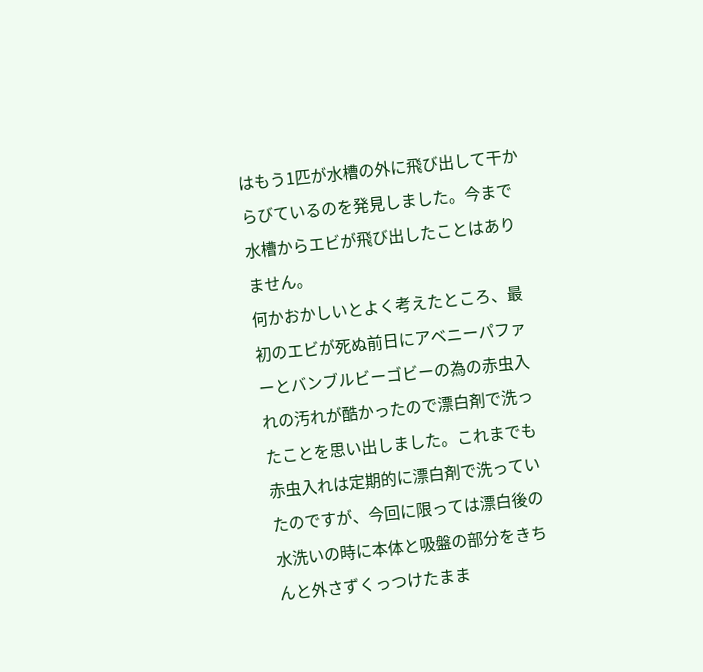はもう1匹が水槽の外に飛び出して干からびているのを発見しました。今まで水槽からエビが飛び出したことはありません。
何かおかしいとよく考えたところ、最初のエビが死ぬ前日にアベニーパファーとバンブルビーゴビーの為の赤虫入れの汚れが酷かったので漂白剤で洗ったことを思い出しました。これまでも赤虫入れは定期的に漂白剤で洗っていたのですが、今回に限っては漂白後の水洗いの時に本体と吸盤の部分をきちんと外さずくっつけたまま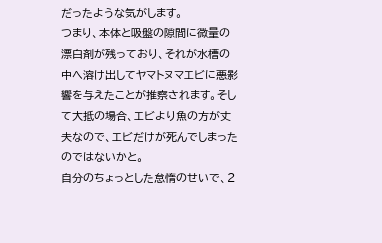だったような気がします。
つまり、本体と吸盤の隙間に微量の漂白剤が残っており、それが水槽の中へ溶け出してヤマトヌマエビに悪影響を与えたことが推察されます。そして大抵の場合、エビより魚の方が丈夫なので、エビだけが死んでしまったのではないかと。
自分のちょっとした怠惰のせいで、2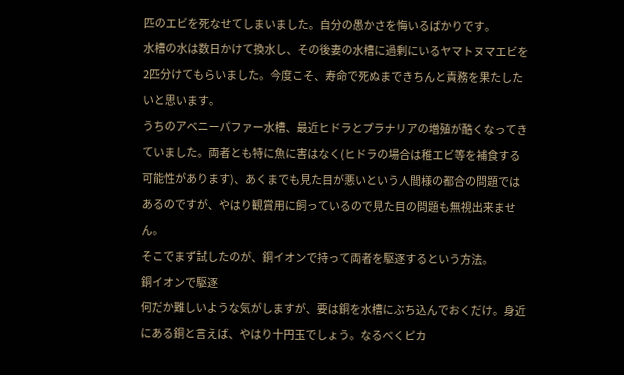匹のエビを死なせてしまいました。自分の愚かさを悔いるばかりです。
水槽の水は数日かけて換水し、その後妻の水槽に過剰にいるヤマトヌマエビを2匹分けてもらいました。今度こそ、寿命で死ぬまできちんと責務を果たしたいと思います。
うちのアベニーパファー水槽、最近ヒドラとプラナリアの増殖が酷くなってきていました。両者とも特に魚に害はなく(ヒドラの場合は稚エビ等を補食する可能性があります)、あくまでも見た目が悪いという人間様の都合の問題ではあるのですが、やはり観賞用に飼っているので見た目の問題も無視出来ません。
そこでまず試したのが、銅イオンで持って両者を駆逐するという方法。
銅イオンで駆逐
何だか難しいような気がしますが、要は銅を水槽にぶち込んでおくだけ。身近にある銅と言えば、やはり十円玉でしょう。なるべくピカ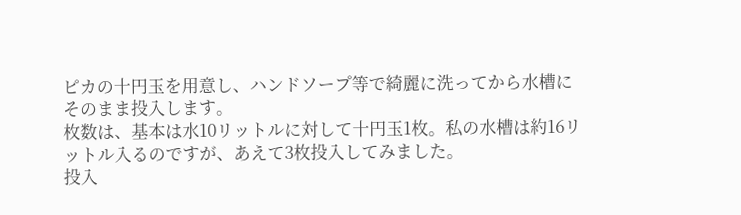ピカの十円玉を用意し、ハンドソープ等で綺麗に洗ってから水槽にそのまま投入します。
枚数は、基本は水10リットルに対して十円玉1枚。私の水槽は約16リットル入るのですが、あえて3枚投入してみました。
投入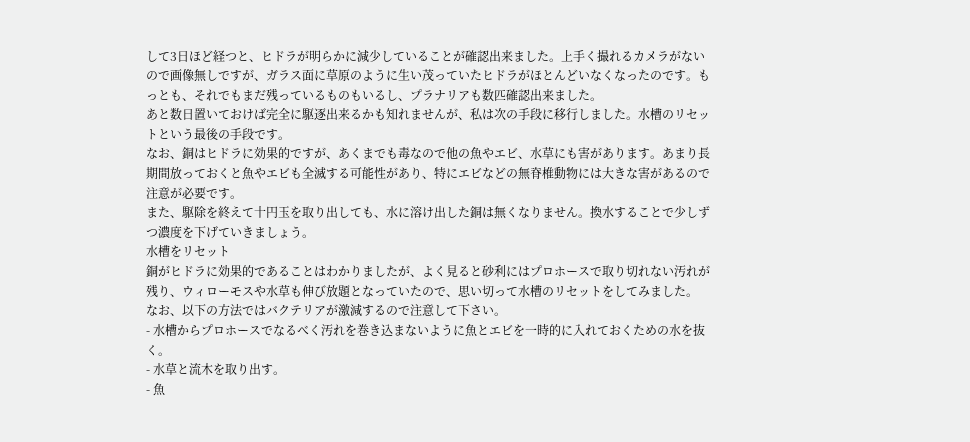して3日ほど経つと、ヒドラが明らかに減少していることが確認出来ました。上手く撮れるカメラがないので画像無しですが、ガラス面に草原のように生い茂っていたヒドラがほとんどいなくなったのです。もっとも、それでもまだ残っているものもいるし、プラナリアも数匹確認出来ました。
あと数日置いておけば完全に駆逐出来るかも知れませんが、私は次の手段に移行しました。水槽のリセットという最後の手段です。
なお、銅はヒドラに効果的ですが、あくまでも毒なので他の魚やエビ、水草にも害があります。あまり長期間放っておくと魚やエビも全滅する可能性があり、特にエビなどの無脊椎動物には大きな害があるので注意が必要です。
また、駆除を終えて十円玉を取り出しても、水に溶け出した銅は無くなりません。換水することで少しずつ濃度を下げていきましょう。
水槽をリセット
銅がヒドラに効果的であることはわかりましたが、よく見ると砂利にはプロホースで取り切れない汚れが残り、ウィローモスや水草も伸び放題となっていたので、思い切って水槽のリセットをしてみました。
なお、以下の方法ではバクテリアが激減するので注意して下さい。
- 水槽からプロホースでなるべく汚れを巻き込まないように魚とエビを一時的に入れておくための水を抜く。
- 水草と流木を取り出す。
- 魚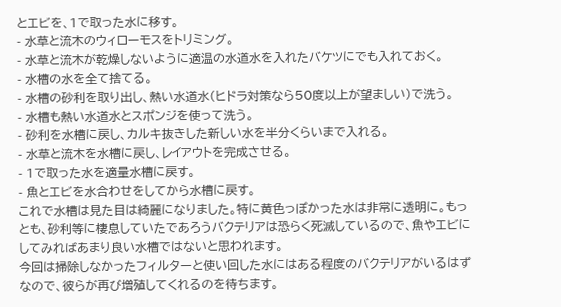とエビを、1で取った水に移す。
- 水草と流木のウィローモスをトリミング。
- 水草と流木が乾燥しないように適温の水道水を入れたバケツにでも入れておく。
- 水槽の水を全て捨てる。
- 水槽の砂利を取り出し、熱い水道水(ヒドラ対策なら50度以上が望ましい)で洗う。
- 水槽も熱い水道水とスポンジを使って洗う。
- 砂利を水槽に戻し、カルキ抜きした新しい水を半分くらいまで入れる。
- 水草と流木を水槽に戻し、レイアウトを完成させる。
- 1で取った水を適量水槽に戻す。
- 魚とエビを水合わせをしてから水槽に戻す。
これで水槽は見た目は綺麗になりました。特に黄色っぽかった水は非常に透明に。もっとも、砂利等に棲息していたであろうバクテリアは恐らく死滅しているので、魚やエビにしてみればあまり良い水槽ではないと思われます。
今回は掃除しなかったフィルターと使い回した水にはある程度のバクテリアがいるはずなので、彼らが再び増殖してくれるのを待ちます。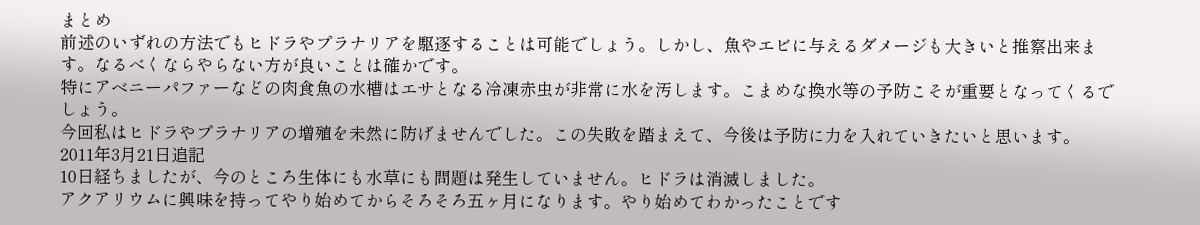まとめ
前述のいずれの方法でもヒドラやプラナリアを駆逐することは可能でしょう。しかし、魚やエビに与えるダメージも大きいと推察出来ます。なるべくならやらない方が良いことは確かです。
特にアベニーパファーなどの肉食魚の水槽はエサとなる冷凍赤虫が非常に水を汚します。こまめな換水等の予防こそが重要となってくるでしょう。
今回私はヒドラやプラナリアの増殖を未然に防げませんでした。この失敗を踏まえて、今後は予防に力を入れていきたいと思います。
2011年3月21日追記
10日経ちましたが、今のところ生体にも水草にも問題は発生していません。ヒドラは消滅しました。
アクアリウムに興味を持ってやり始めてからそろそろ五ヶ月になります。やり始めてわかったことです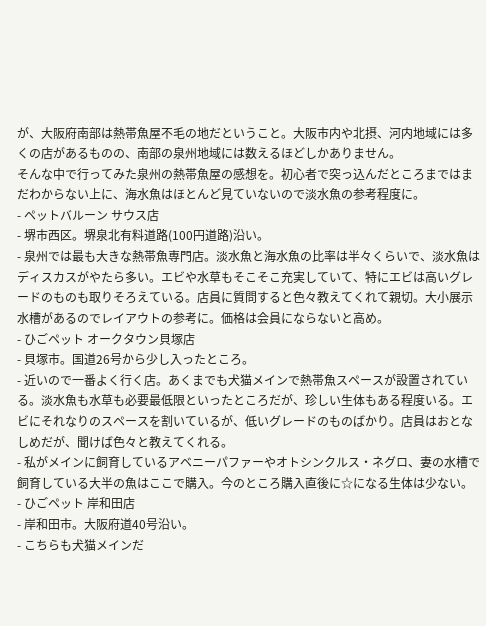が、大阪府南部は熱帯魚屋不毛の地だということ。大阪市内や北摂、河内地域には多くの店があるものの、南部の泉州地域には数えるほどしかありません。
そんな中で行ってみた泉州の熱帯魚屋の感想を。初心者で突っ込んだところまではまだわからない上に、海水魚はほとんど見ていないので淡水魚の参考程度に。
- ペットバルーン サウス店
- 堺市西区。堺泉北有料道路(100円道路)沿い。
- 泉州では最も大きな熱帯魚専門店。淡水魚と海水魚の比率は半々くらいで、淡水魚はディスカスがやたら多い。エビや水草もそこそこ充実していて、特にエビは高いグレードのものも取りそろえている。店員に質問すると色々教えてくれて親切。大小展示水槽があるのでレイアウトの参考に。価格は会員にならないと高め。
- ひごペット オークタウン貝塚店
- 貝塚市。国道26号から少し入ったところ。
- 近いので一番よく行く店。あくまでも犬猫メインで熱帯魚スペースが設置されている。淡水魚も水草も必要最低限といったところだが、珍しい生体もある程度いる。エビにそれなりのスペースを割いているが、低いグレードのものばかり。店員はおとなしめだが、聞けば色々と教えてくれる。
- 私がメインに飼育しているアベニーパファーやオトシンクルス・ネグロ、妻の水槽で飼育している大半の魚はここで購入。今のところ購入直後に☆になる生体は少ない。
- ひごペット 岸和田店
- 岸和田市。大阪府道40号沿い。
- こちらも犬猫メインだ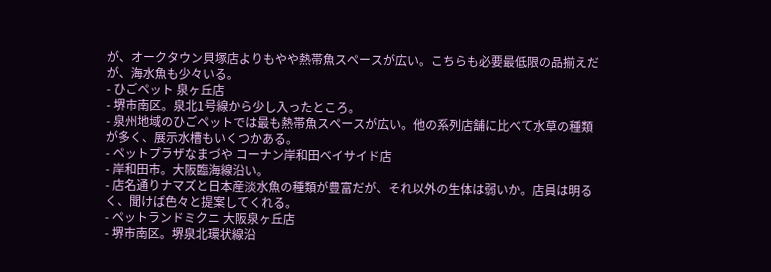が、オークタウン貝塚店よりもやや熱帯魚スペースが広い。こちらも必要最低限の品揃えだが、海水魚も少々いる。
- ひごペット 泉ヶ丘店
- 堺市南区。泉北1号線から少し入ったところ。
- 泉州地域のひごペットでは最も熱帯魚スペースが広い。他の系列店舗に比べて水草の種類が多く、展示水槽もいくつかある。
- ペットプラザなまづや コーナン岸和田ベイサイド店
- 岸和田市。大阪臨海線沿い。
- 店名通りナマズと日本産淡水魚の種類が豊富だが、それ以外の生体は弱いか。店員は明るく、聞けば色々と提案してくれる。
- ペットランドミクニ 大阪泉ヶ丘店
- 堺市南区。堺泉北環状線沿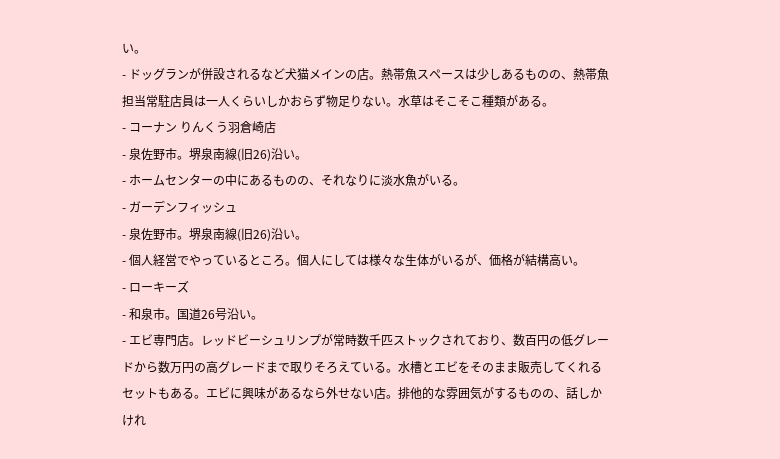い。
- ドッグランが併設されるなど犬猫メインの店。熱帯魚スペースは少しあるものの、熱帯魚担当常駐店員は一人くらいしかおらず物足りない。水草はそこそこ種類がある。
- コーナン りんくう羽倉崎店
- 泉佐野市。堺泉南線(旧26)沿い。
- ホームセンターの中にあるものの、それなりに淡水魚がいる。
- ガーデンフィッシュ
- 泉佐野市。堺泉南線(旧26)沿い。
- 個人経営でやっているところ。個人にしては様々な生体がいるが、価格が結構高い。
- ローキーズ
- 和泉市。国道26号沿い。
- エビ専門店。レッドビーシュリンプが常時数千匹ストックされており、数百円の低グレードから数万円の高グレードまで取りそろえている。水槽とエビをそのまま販売してくれるセットもある。エビに興味があるなら外せない店。排他的な雰囲気がするものの、話しかけれ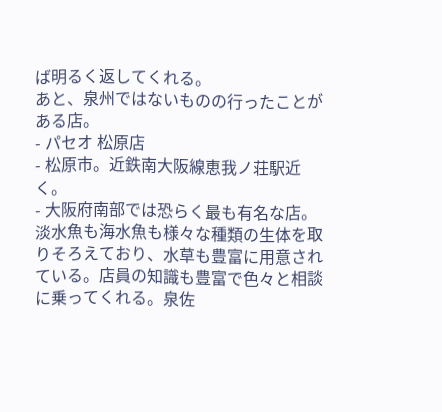ば明るく返してくれる。
あと、泉州ではないものの行ったことがある店。
- パセオ 松原店
- 松原市。近鉄南大阪線恵我ノ荘駅近く。
- 大阪府南部では恐らく最も有名な店。淡水魚も海水魚も様々な種類の生体を取りそろえており、水草も豊富に用意されている。店員の知識も豊富で色々と相談に乗ってくれる。泉佐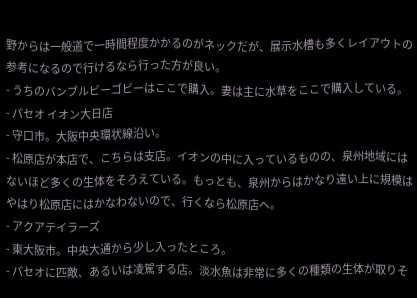野からは一般道で一時間程度かかるのがネックだが、展示水槽も多くレイアウトの参考になるので行けるなら行った方が良い。
- うちのバンブルビーゴビーはここで購入。妻は主に水草をここで購入している。
- パセオ イオン大日店
- 守口市。大阪中央環状線沿い。
- 松原店が本店で、こちらは支店。イオンの中に入っているものの、泉州地域にはないほど多くの生体をそろえている。もっとも、泉州からはかなり遠い上に規模はやはり松原店にはかなわないので、行くなら松原店へ。
- アクアテイラーズ
- 東大阪市。中央大通から少し入ったところ。
- パセオに匹敵、あるいは凌駕する店。淡水魚は非常に多くの種類の生体が取りそ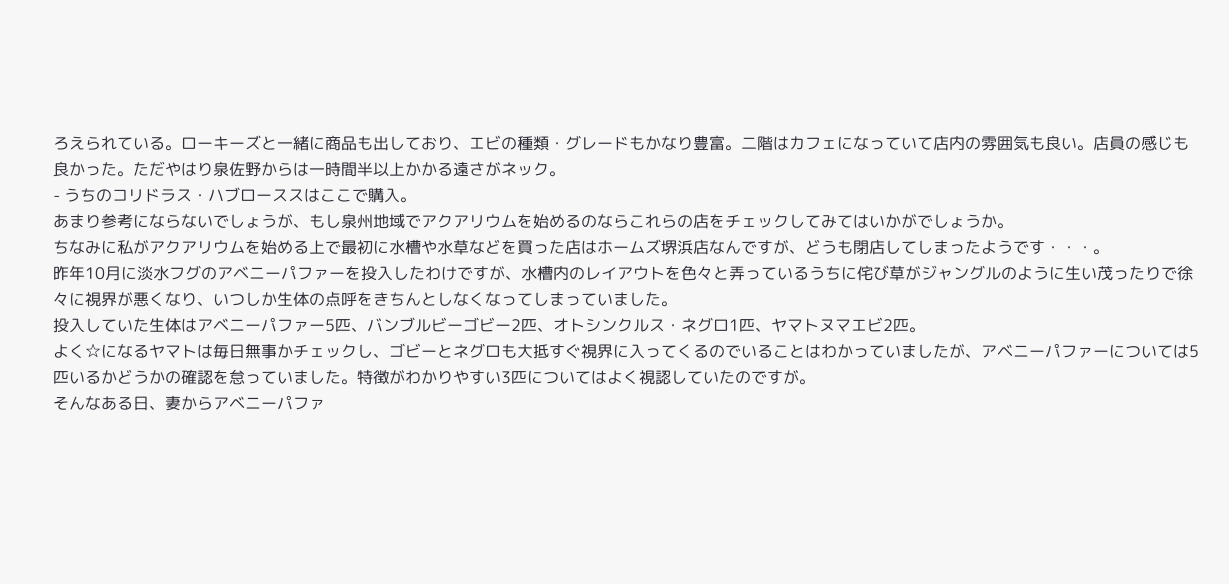ろえられている。ローキーズと一緒に商品も出しており、エビの種類・グレードもかなり豊富。二階はカフェになっていて店内の雰囲気も良い。店員の感じも良かった。ただやはり泉佐野からは一時間半以上かかる遠さがネック。
- うちのコリドラス・ハブローススはここで購入。
あまり参考にならないでしょうが、もし泉州地域でアクアリウムを始めるのならこれらの店をチェックしてみてはいかがでしょうか。
ちなみに私がアクアリウムを始める上で最初に水槽や水草などを買った店はホームズ堺浜店なんですが、どうも閉店してしまったようです・・・。
昨年10月に淡水フグのアベニーパファーを投入したわけですが、水槽内のレイアウトを色々と弄っているうちに侘び草がジャングルのように生い茂ったりで徐々に視界が悪くなり、いつしか生体の点呼をきちんとしなくなってしまっていました。
投入していた生体はアベニーパファー5匹、バンブルビーゴビー2匹、オトシンクルス・ネグロ1匹、ヤマトヌマエビ2匹。
よく☆になるヤマトは毎日無事かチェックし、ゴビーとネグロも大抵すぐ視界に入ってくるのでいることはわかっていましたが、アベニーパファーについては5匹いるかどうかの確認を怠っていました。特徴がわかりやすい3匹についてはよく視認していたのですが。
そんなある日、妻からアベニーパファ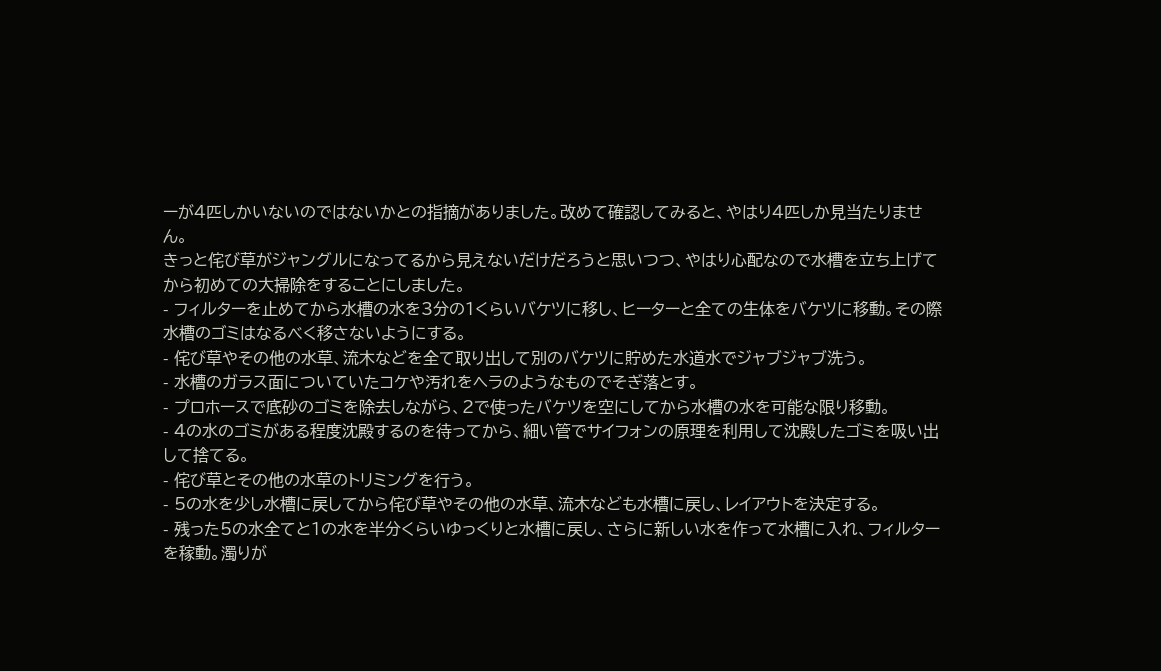ーが4匹しかいないのではないかとの指摘がありました。改めて確認してみると、やはり4匹しか見当たりません。
きっと侘び草がジャングルになってるから見えないだけだろうと思いつつ、やはり心配なので水槽を立ち上げてから初めての大掃除をすることにしました。
- フィルターを止めてから水槽の水を3分の1くらいバケツに移し、ヒーターと全ての生体をバケツに移動。その際水槽のゴミはなるべく移さないようにする。
- 侘び草やその他の水草、流木などを全て取り出して別のバケツに貯めた水道水でジャブジャブ洗う。
- 水槽のガラス面についていたコケや汚れをヘラのようなものでそぎ落とす。
- プロホースで底砂のゴミを除去しながら、2で使ったバケツを空にしてから水槽の水を可能な限り移動。
- 4の水のゴミがある程度沈殿するのを待ってから、細い管でサイフォンの原理を利用して沈殿したゴミを吸い出して捨てる。
- 侘び草とその他の水草のトリミングを行う。
- 5の水を少し水槽に戻してから侘び草やその他の水草、流木なども水槽に戻し、レイアウトを決定する。
- 残った5の水全てと1の水を半分くらいゆっくりと水槽に戻し、さらに新しい水を作って水槽に入れ、フィルターを稼動。濁りが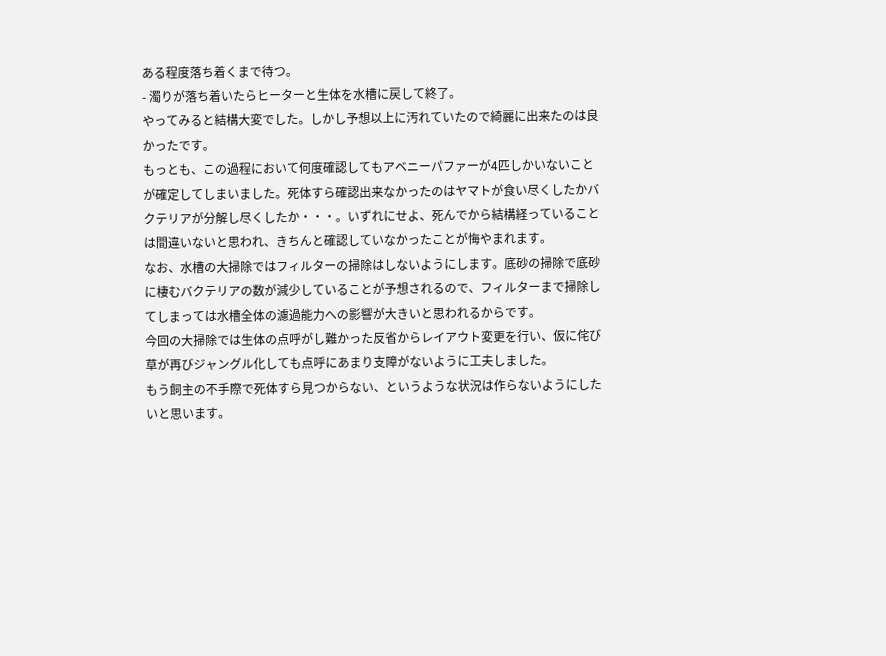ある程度落ち着くまで待つ。
- 濁りが落ち着いたらヒーターと生体を水槽に戻して終了。
やってみると結構大変でした。しかし予想以上に汚れていたので綺麗に出来たのは良かったです。
もっとも、この過程において何度確認してもアベニーパファーが4匹しかいないことが確定してしまいました。死体すら確認出来なかったのはヤマトが食い尽くしたかバクテリアが分解し尽くしたか・・・。いずれにせよ、死んでから結構経っていることは間違いないと思われ、きちんと確認していなかったことが悔やまれます。
なお、水槽の大掃除ではフィルターの掃除はしないようにします。底砂の掃除で底砂に棲むバクテリアの数が減少していることが予想されるので、フィルターまで掃除してしまっては水槽全体の濾過能力への影響が大きいと思われるからです。
今回の大掃除では生体の点呼がし難かった反省からレイアウト変更を行い、仮に侘び草が再びジャングル化しても点呼にあまり支障がないように工夫しました。
もう飼主の不手際で死体すら見つからない、というような状況は作らないようにしたいと思います。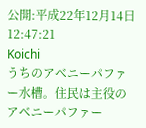公開:平成22年12月14日 12:47:21
Koichi
うちのアベニーパファー水槽。住民は主役のアベニーパファー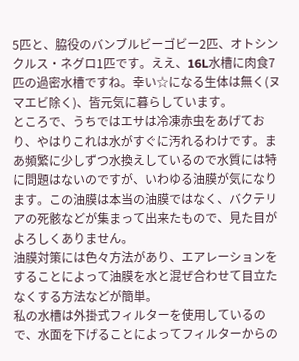5匹と、脇役のバンブルビーゴビー2匹、オトシンクルス・ネグロ1匹です。ええ、16L水槽に肉食7匹の過密水槽ですね。幸い☆になる生体は無く(ヌマエビ除く)、皆元気に暮らしています。
ところで、うちではエサは冷凍赤虫をあげており、やはりこれは水がすぐに汚れるわけです。まあ頻繁に少しずつ水換えしているので水質には特に問題はないのですが、いわゆる油膜が気になります。この油膜は本当の油膜ではなく、バクテリアの死骸などが集まって出来たもので、見た目がよろしくありません。
油膜対策には色々方法があり、エアレーションをすることによって油膜を水と混ぜ合わせて目立たなくする方法などが簡単。
私の水槽は外掛式フィルターを使用しているので、水面を下げることによってフィルターからの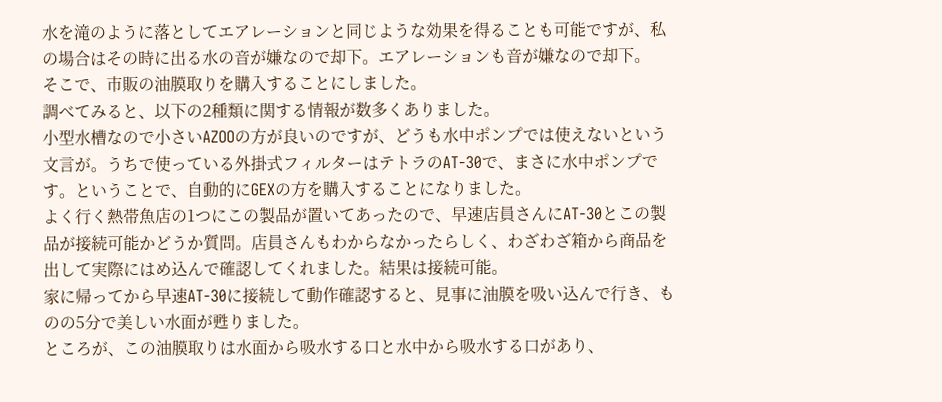水を滝のように落としてエアレーションと同じような効果を得ることも可能ですが、私の場合はその時に出る水の音が嫌なので却下。エアレーションも音が嫌なので却下。
そこで、市販の油膜取りを購入することにしました。
調べてみると、以下の2種類に関する情報が数多くありました。
小型水槽なので小さいAZOOの方が良いのですが、どうも水中ポンプでは使えないという文言が。うちで使っている外掛式フィルターはテトラのAT-30で、まさに水中ポンプです。ということで、自動的にGEXの方を購入することになりました。
よく行く熱帯魚店の1つにこの製品が置いてあったので、早速店員さんにAT-30とこの製品が接続可能かどうか質問。店員さんもわからなかったらしく、わざわざ箱から商品を出して実際にはめ込んで確認してくれました。結果は接続可能。
家に帰ってから早速AT-30に接続して動作確認すると、見事に油膜を吸い込んで行き、ものの5分で美しい水面が甦りました。
ところが、この油膜取りは水面から吸水する口と水中から吸水する口があり、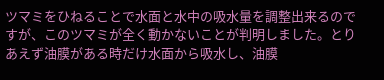ツマミをひねることで水面と水中の吸水量を調整出来るのですが、このツマミが全く動かないことが判明しました。とりあえず油膜がある時だけ水面から吸水し、油膜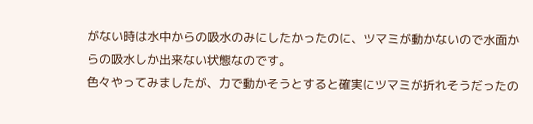がない時は水中からの吸水のみにしたかったのに、ツマミが動かないので水面からの吸水しか出来ない状態なのです。
色々やってみましたが、力で動かそうとすると確実にツマミが折れそうだったの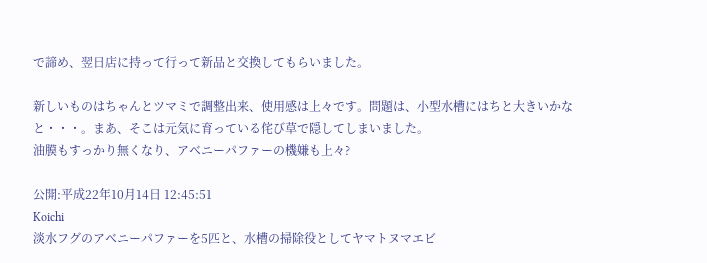で諦め、翌日店に持って行って新品と交換してもらいました。

新しいものはちゃんとツマミで調整出来、使用感は上々です。問題は、小型水槽にはちと大きいかなと・・・。まあ、そこは元気に育っている侘び草で隠してしまいました。
油膜もすっかり無くなり、アベニーパファーの機嫌も上々?

公開:平成22年10月14日 12:45:51
Koichi
淡水フグのアベニーパファーを5匹と、水槽の掃除役としてヤマトヌマエビ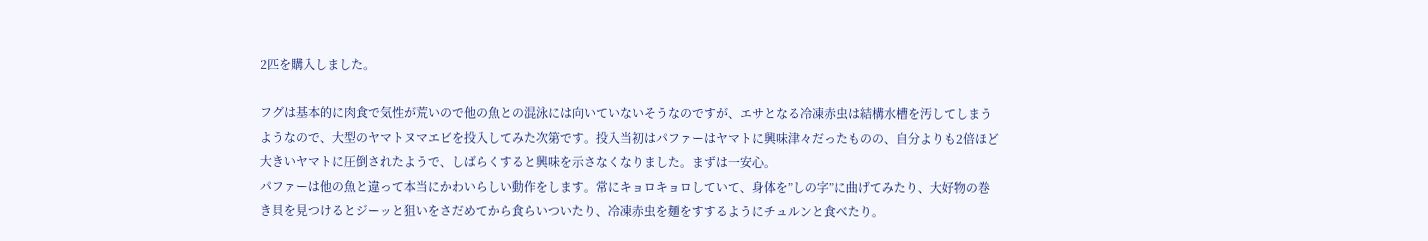2匹を購入しました。

フグは基本的に肉食で気性が荒いので他の魚との混泳には向いていないそうなのですが、エサとなる冷凍赤虫は結構水槽を汚してしまうようなので、大型のヤマトヌマエビを投入してみた次第です。投入当初はパファーはヤマトに興味津々だったものの、自分よりも2倍ほど大きいヤマトに圧倒されたようで、しばらくすると興味を示さなくなりました。まずは一安心。
パファーは他の魚と違って本当にかわいらしい動作をします。常にキョロキョロしていて、身体を”しの字”に曲げてみたり、大好物の巻き貝を見つけるとジーッと狙いをさだめてから食らいついたり、冷凍赤虫を麺をすするようにチュルンと食べたり。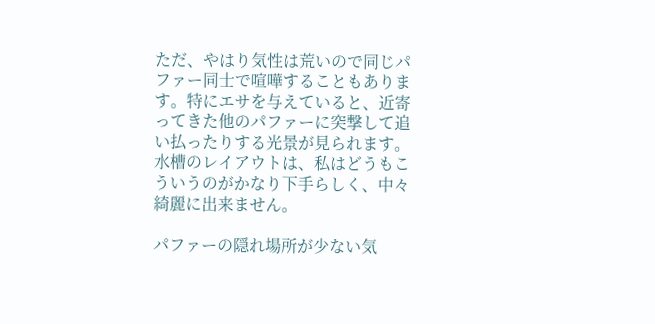ただ、やはり気性は荒いので同じパファー同士で喧嘩することもあります。特にエサを与えていると、近寄ってきた他のパファーに突撃して追い払ったりする光景が見られます。
水槽のレイアウトは、私はどうもこういうのがかなり下手らしく、中々綺麗に出来ません。

パファーの隠れ場所が少ない気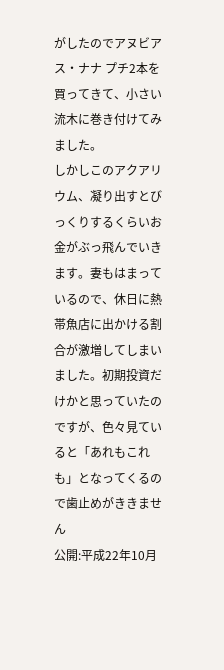がしたのでアヌビアス・ナナ プチ2本を買ってきて、小さい流木に巻き付けてみました。
しかしこのアクアリウム、凝り出すとびっくりするくらいお金がぶっ飛んでいきます。妻もはまっているので、休日に熱帯魚店に出かける割合が激増してしまいました。初期投資だけかと思っていたのですが、色々見ていると「あれもこれも」となってくるので歯止めがききません
公開:平成22年10月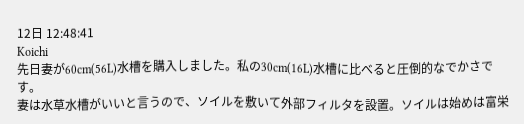12日 12:48:41
Koichi
先日妻が60cm(56L)水槽を購入しました。私の30cm(16L)水槽に比べると圧倒的なでかさです。
妻は水草水槽がいいと言うので、ソイルを敷いて外部フィルタを設置。ソイルは始めは富栄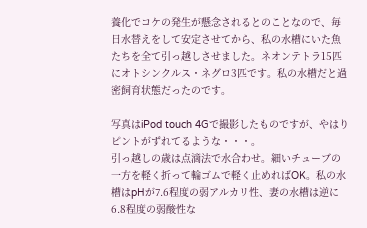養化でコケの発生が懸念されるとのことなので、毎日水替えをして安定させてから、私の水槽にいた魚たちを全て引っ越しさせました。ネオンテトラ15匹にオトシンクルス・ネグロ3匹です。私の水槽だと過密飼育状態だったのです。

写真はiPod touch 4Gで撮影したものですが、やはりピントがずれてるような・・・。
引っ越しの歳は点滴法で水合わせ。細いチューブの一方を軽く折って輪ゴムで軽く止めればOK。私の水槽はpHが7.6程度の弱アルカリ性、妻の水槽は逆に6.8程度の弱酸性な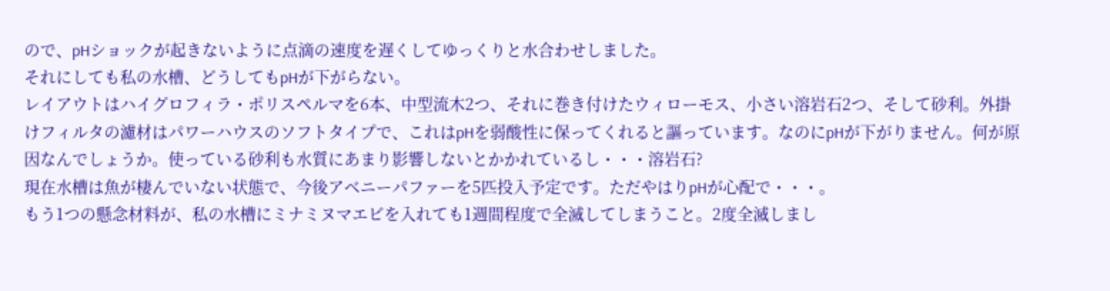ので、pHショックが起きないように点滴の速度を遅くしてゆっくりと水合わせしました。
それにしても私の水槽、どうしてもpHが下がらない。
レイアウトはハイグロフィラ・ポリスペルマを6本、中型流木2つ、それに巻き付けたウィローモス、小さい溶岩石2つ、そして砂利。外掛けフィルタの濾材はパワーハウスのソフトタイプで、これはpHを弱酸性に保ってくれると謳っています。なのにpHが下がりません。何が原因なんでしょうか。使っている砂利も水質にあまり影響しないとかかれているし・・・溶岩石?
現在水槽は魚が棲んでいない状態で、今後アベニーパファーを5匹投入予定です。ただやはりpHが心配で・・・。
もう1つの懸念材料が、私の水槽にミナミヌマエビを入れても1週間程度で全滅してしまうこと。2度全滅しまし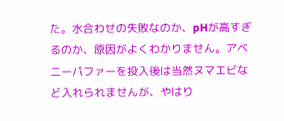た。水合わせの失敗なのか、pHが高すぎるのか、原因がよくわかりません。アベニーパファーを投入後は当然ヌマエビなど入れられませんが、やはり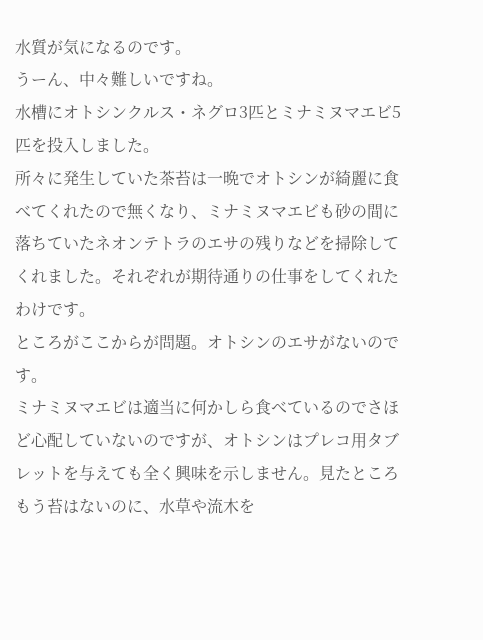水質が気になるのです。
うーん、中々難しいですね。
水槽にオトシンクルス・ネグロ3匹とミナミヌマエビ5匹を投入しました。
所々に発生していた茶苔は一晩でオトシンが綺麗に食べてくれたので無くなり、ミナミヌマエビも砂の間に落ちていたネオンテトラのエサの残りなどを掃除してくれました。それぞれが期待通りの仕事をしてくれたわけです。
ところがここからが問題。オトシンのエサがないのです。
ミナミヌマエビは適当に何かしら食べているのでさほど心配していないのですが、オトシンはプレコ用タブレットを与えても全く興味を示しません。見たところもう苔はないのに、水草や流木を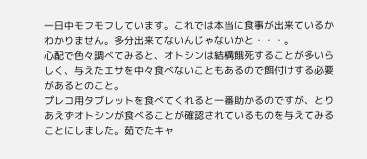一日中モフモフしています。これでは本当に食事が出来ているかわかりません。多分出来てないんじゃないかと・・・。
心配で色々調べてみると、オトシンは結構餓死することが多いらしく、与えたエサを中々食べないこともあるので餌付けする必要があるとのこと。
プレコ用タブレットを食べてくれると一番助かるのですが、とりあえずオトシンが食べることが確認されているものを与えてみることにしました。茹でたキャ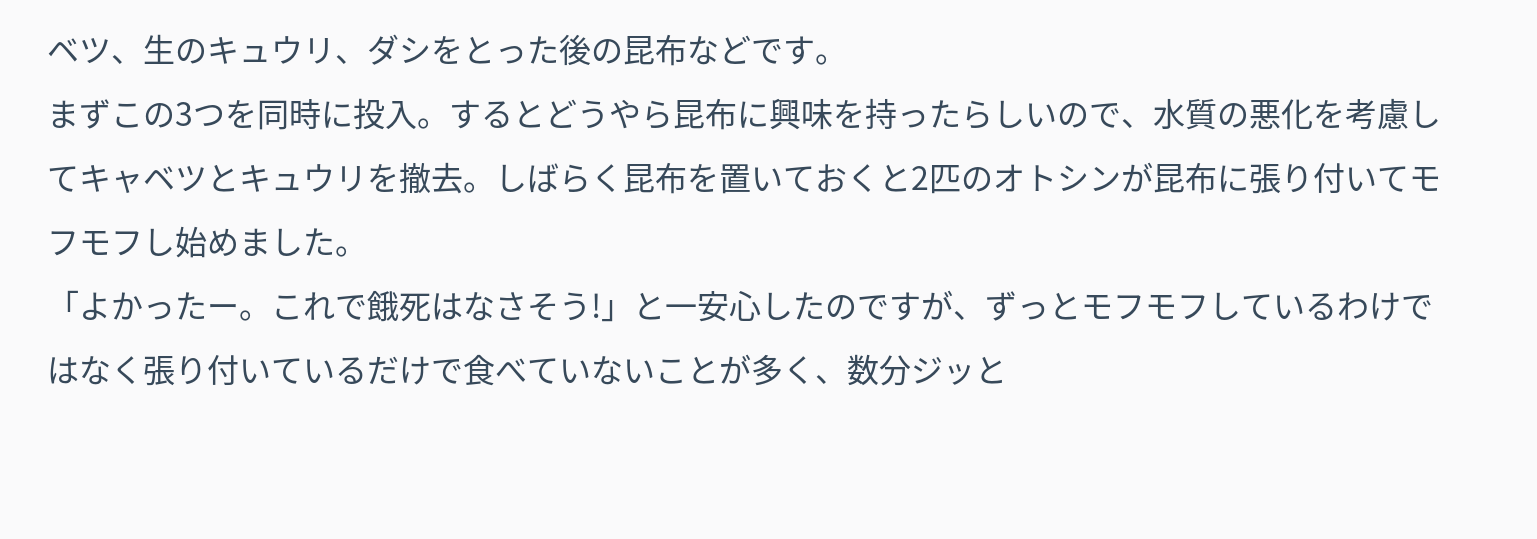ベツ、生のキュウリ、ダシをとった後の昆布などです。
まずこの3つを同時に投入。するとどうやら昆布に興味を持ったらしいので、水質の悪化を考慮してキャベツとキュウリを撤去。しばらく昆布を置いておくと2匹のオトシンが昆布に張り付いてモフモフし始めました。
「よかったー。これで餓死はなさそう!」と一安心したのですが、ずっとモフモフしているわけではなく張り付いているだけで食べていないことが多く、数分ジッと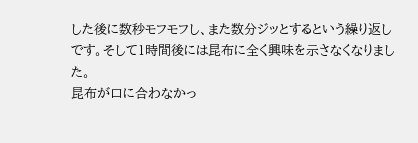した後に数秒モフモフし、また数分ジッとするという繰り返しです。そして1時間後には昆布に全く興味を示さなくなりました。
昆布が口に合わなかっ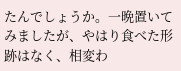たんでしょうか。一晩置いてみましたが、やはり食べた形跡はなく、相変わ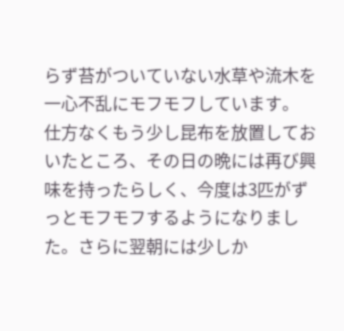らず苔がついていない水草や流木を一心不乱にモフモフしています。
仕方なくもう少し昆布を放置しておいたところ、その日の晩には再び興味を持ったらしく、今度は3匹がずっとモフモフするようになりました。さらに翌朝には少しか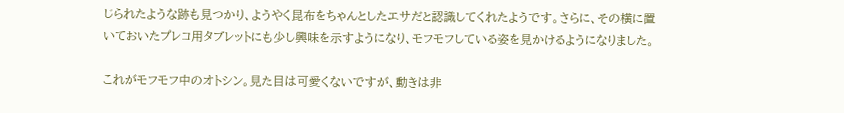じられたような跡も見つかり、ようやく昆布をちゃんとしたエサだと認識してくれたようです。さらに、その横に置いておいたプレコ用タブレットにも少し興味を示すようになり、モフモフしている姿を見かけるようになりました。

これがモフモフ中のオトシン。見た目は可愛くないですが、動きは非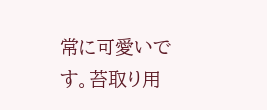常に可愛いです。苔取り用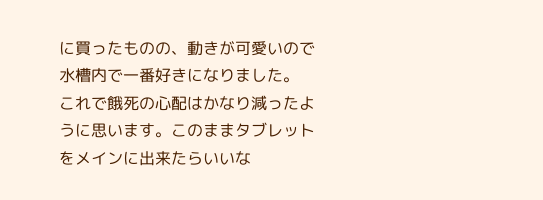に買ったものの、動きが可愛いので水槽内で一番好きになりました。
これで餓死の心配はかなり減ったように思います。このままタブレットをメインに出来たらいいな